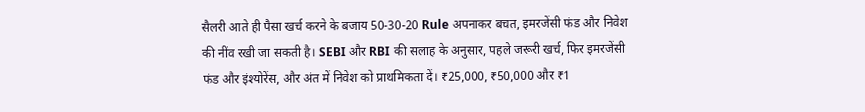सैलरी आते ही पैसा खर्च करने के बजाय 50-30-20 Rule अपनाकर बचत, इमरजेंसी फंड और निवेश की नींव रखी जा सकती है। SEBI और RBI की सलाह के अनुसार, पहले जरूरी खर्च, फिर इमरजेंसी फंड और इंश्योरेंस, और अंत में निवेश को प्राथमिकता दें। ₹25,000, ₹50,000 और ₹1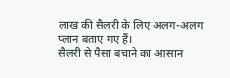लाख की सैलरी के लिए अलग-अलग प्लान बताए गए हैं।
सैलरी से पैसा बचाने का आसान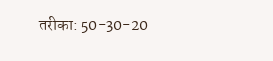तरीका: 50-30-20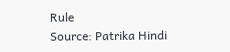Rule
Source: Patrika Hindi